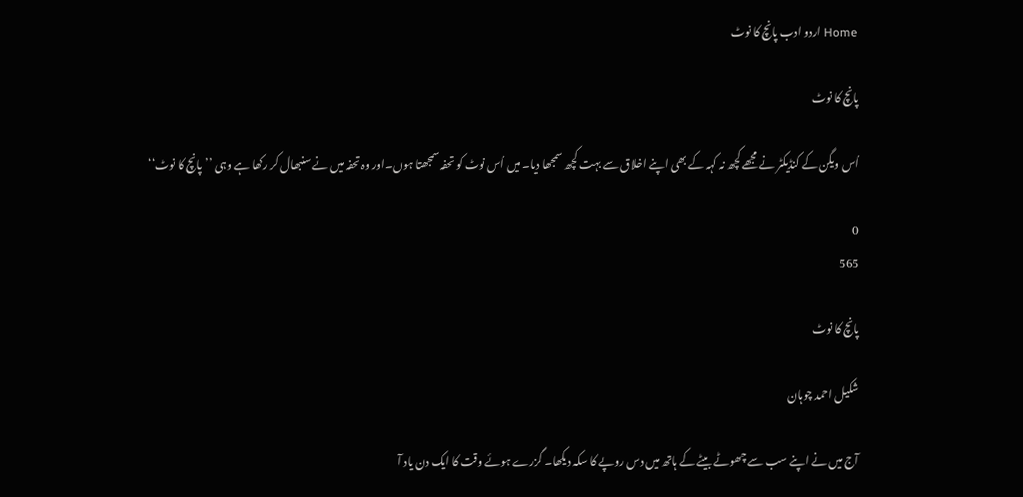Home اردو ادب پانچ کا نوٹ

پانچ کا نوٹ

اُس ویگن کے کنڈیکٹر نے مجھے کچھ نہ کہہ کے بھی اپنے اخلاق سے بہت کچھ سمجھا دیا۔ میں اُس نوٹ کو تحفہ سمجھتا ہوں۔اور وہ تحفہ میں نے سنبھال کر رکھا ہے وہی ’’پانچ کا نوٹ‘‘

0
565

پانچ کا نوٹ

شکیل احمد چوہان

آج میں نے اپنے سب سے چھوٹے بیٹے کے ہاتھ میں دس روپے کا سکہ دیکھا۔ گزرے ہوئے وقت کا ایک دن یاد آ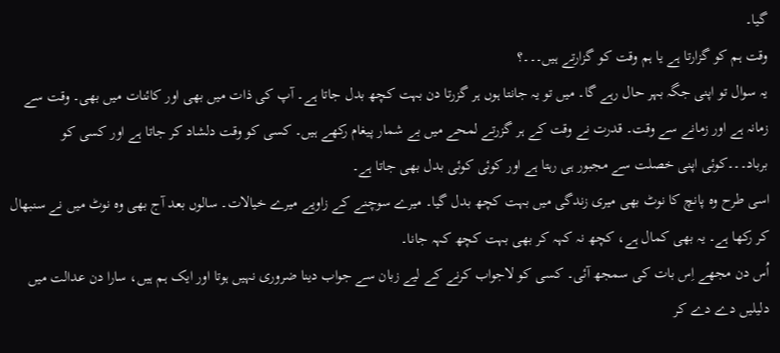گیا۔
وقت ہم کو گزارتا ہے یا ہم وقت کو گزارتے ہیں۔۔۔؟
یہ سوال تو اپنی جگہ بہر حال رہے گا۔ میں تو یہ جانتا ہوں ہر گزرتا دن بہت کچھ بدل جاتا ہے۔ آپ کی ذات میں بھی اور کائنات میں بھی۔ وقت سے زمانہ ہے اور زمانے سے وقت۔ قدرت نے وقت کے ہر گزرتے لمحے میں بے شمار پیغام رکھے ہیں۔ کسی کو وقت دلشاد کر جاتا ہے اور کسی کو برباد۔۔۔کوئی اپنی خصلت سے مجبور ہی رہتا ہے اور کوئی کوئی بدل بھی جاتا ہے۔
اسی طرح وہ پانچ کا نوٹ بھی میری زندگی میں بہت کچھ بدل گیا۔ میرے سوچنے کے زاویے میرے خیالات۔ سالوں بعد آج بھی وہ نوٹ میں نے سنبھال کر رکھا ہے۔ یہ بھی کمال ہے، کچھ نہ کہہ کر بھی بہت کچھ کہہ جانا۔
اُس دن مجھے اِس بات کی سمجھ آئی۔ کسی کو لاجواب کرنے کے لیے زبان سے جواب دینا ضروری نہیں ہوتا اور ایک ہم ہیں، سارا دن عدالت میں دلیلیں دے دے کر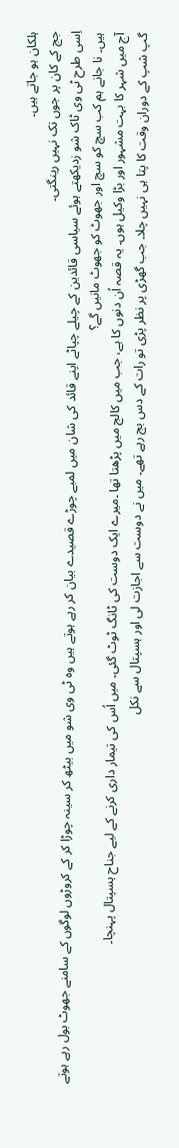ہلکان ہو جاتے ہیں۔
جج کے کان پر جوں تک نہیں رینگتی۔
اِسی طرح ٹی وی ٹاک شو زدیکھتے ہوئے سیاسی قائدین کے چیلے چپاٹے اپنے قائد کی شان میں لمبے چوڑے قصیدے بیان کر رہے ہوتے ہیں وہ ٹی وی شو میں بیٹھ کر سینہ چوڑا کر کے کروڑوں لوگوں کے سامنے جھوٹ بول رہے ہوتے ہیں۔ نا جانے ہم کب سچ کو سچ اور جھوٹ کو جھوٹ مانیں گے؟
آج میں شہر کا بہت مشہور اور بڑا وکیل ہوں۔ یہ قصہ اُن دنوں کا ہے، جب میں کالج میں پڑھتا تھا ۔میرے ایک دوست کی ٹانگ ٹوٹ گئی۔ میں اُس کی تیمار داری کرنے کے لیے جناح ہسپتال پہنچا۔
گپ شپ کے دوران وقت کا پتا ہی نہیں چلا۔ جب گھڑی پر نظر پڑی تو رات کے دس بج رہے تھے۔ میں نے دوست سے اجازت لی اور ہسپتال سے نکل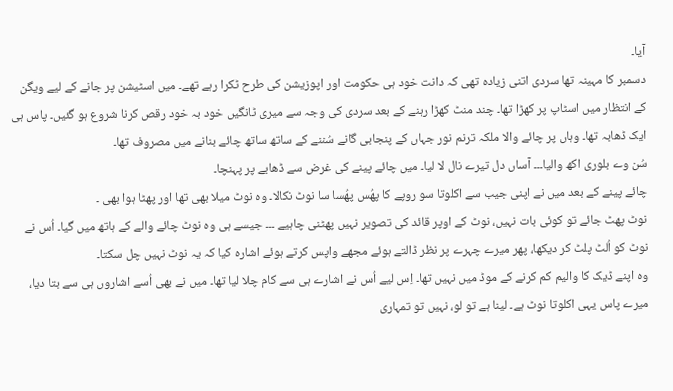آیا۔
دسمبر کا مہینہ تھا سردی اتنی زیادہ تھی کہ دانت خود ہی حکومت اور اپوزیشن کی طرح ٹکرا رہے تھے۔ میں اسٹیشن پر جانے کے لیے ویگن کے انتظار میں اسٹاپ پر کھڑا تھا۔ چند منٹ کھڑا رہنے کے بعد سردی کی وجہ سے میری ٹانگیں خود بہ خود رقص کرنا شروع ہو گئیں۔ پاس ہی ایک ڈھابہ تھا۔ وہاں پر چائے والا ملکہ ترنم نور جہاں کے پنجابی گانے سُننے کے ساتھ ساتھ چائے بنانے میں مصروف تھا۔
سُن وے بلوری اکھ والیا۔۔۔ آساں دل تیرے نال لا لیا۔ میں چائے پینے کی غرض سے ڈھابے پر پہنچا۔
چائے پینے کے بعد میں نے اپنی جیب سے اکلوتا سو روپے کا پھُس پھُسا سا نوٹ نکالا۔ وہ نوٹ میلا بھی تھا اور پھٹا ہوا بھی ۔
نوٹ پھٹ جائے تو کوئی بات نہیں، نوٹ کے اوپر قائد کی تصویر نہیں پھٹنی چاہیے ۔۔۔ جیسے ہی وہ نوٹ چائے والے کے ہاتھ میں گیا۔ اُس نے نوٹ کو اُلٹ پلٹ کر دیکھا، پھر میرے چہرے پر نظر ڈالتے ہوئے مجھے واپس کرتے ہوئے اشارہ کیا کہ یہ نوٹ نہیں چل سکتا۔
وہ اپنے ڈیک کا والیم کم کرنے کے موڈ میں نہیں تھا۔ اِس لیے اُس نے اشارے ہی سے کام چلا لیا تھا۔ میں نے بھی اُسے اشاروں ہی سے بتا دیا، میرے پاس یہی اکلوتا نوٹ ہے۔ لینا ہے تو لو، نہیں تو تمہاری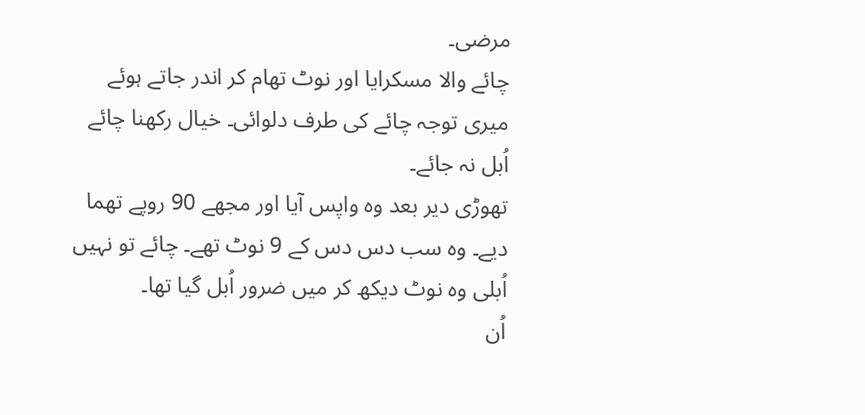مرضی۔
چائے والا مسکرایا اور نوٹ تھام کر اندر جاتے ہوئے میری توجہ چائے کی طرف دلوائی۔ خیال رکھنا چائے اُبل نہ جائے۔
تھوڑی دیر بعد وہ واپس آیا اور مجھے 90 روپے تھما دیے۔ وہ سب دس دس کے 9 نوٹ تھے۔ چائے تو نہیں اُبلی وہ نوٹ دیکھ کر میں ضرور اُبل گیا تھا۔
اُن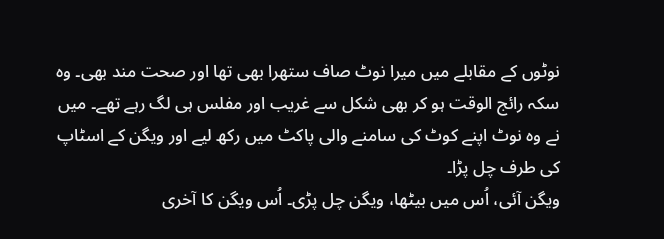نوٹوں کے مقابلے میں میرا نوٹ صاف ستھرا بھی تھا اور صحت مند بھی۔ وہ سکہ رائج الوقت ہو کر بھی شکل سے غریب اور مفلس ہی لگ رہے تھے۔ میں نے وہ نوٹ اپنے کوٹ کی سامنے والی پاکٹ میں رکھ لیے اور ویگن کے اسٹاپ کی طرف چل پڑا۔
ویگن آئی، اُس میں بیٹھا، ویگن چل پڑی۔ اُس ویگن کا آخری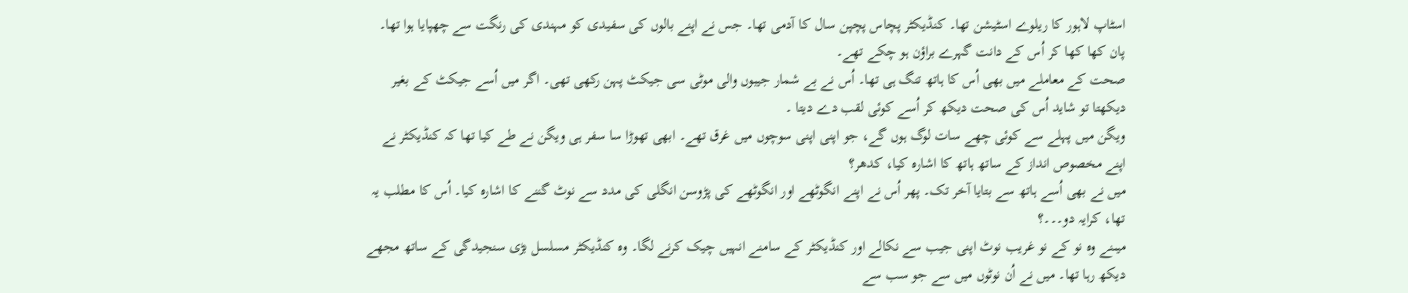اسٹاپ لاہور کا ریلوے اسٹیشن تھا۔ کنڈیکٹر پچاس پچپن سال کا آدمی تھا۔ جس نے اپنے بالوں کی سفیدی کو مہندی کی رنگت سے چھپایا ہوا تھا۔ پان کھا کھا کر اُس کے دانت گہرے براؤن ہو چکے تھے۔
صحت کے معاملے میں بھی اُس کا ہاتھ تنگ ہی تھا۔ اُس نے بے شمار جیبوں والی موٹی سی جیکٹ پہن رکھی تھی۔ اگر میں اُسے جیکٹ کے بغیر دیکھتا تو شاید اُس کی صحت دیکھ کر اُسے کوئی لقب دے دیتا ۔
ویگن میں پہلے سے کوئی چھے سات لوگ ہوں گے، جو اپنی اپنی سوچوں میں غرق تھے۔ ابھی تھوڑا سا سفر ہی ویگن نے طے کیا تھا کہ کنڈیکٹر نے اپنے مخصوص انداز کے ساتھ ہاتھ کا اشارہ کیا، کدھر؟
میں نے بھی اُسے ہاتھ سے بتایا آخر تک۔ پھر اُس نے اپنے انگوٹھے اور انگوٹھے کی پڑوسن انگلی کی مدد سے نوٹ گننے کا اشارہ کیا۔ اُس کا مطلب یہ تھا، کرایہ دو۔۔۔؟
میںنے وہ نو کے نو غریب نوٹ اپنی جیب سے نکالے اور کنڈیکٹر کے سامنے انہیں چیک کرنے لگا۔ وہ کنڈیکٹر مسلسل بڑی سنجیدگی کے ساتھ مجھے دیکھ رہا تھا۔ میں نے اُن نوٹوں میں سے جو سب سے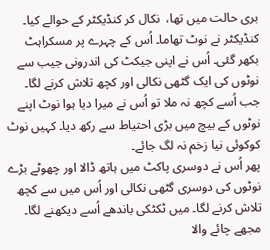بری حالت میں تھا،  نکال کر کنڈیکٹر کے حوالے کیا۔
کنڈیکٹر نے نوٹ تھاما۔ اُس کے چہرے پر مسکراہٹ بکھر گئی۔ اُس نے اپنی جیکٹ کی اندرونی جیب سے نوٹوں کی ایک گٹھی نکالی اور کچھ تلاش کرنے لگا۔ جب اُسے کچھ نہ ملا تو اُس نے میرا دیا ہوا نوٹ اپنے نوٹوں کے بیچ میں بڑی احتیاط سے رکھ دیا۔ کہیں نوٹ کوکوئی نیا زخم نہ لگ جائے۔
پھر اُس نے دوسری پاکٹ میں ہاتھ ڈالا اور چھوٹے بڑے نوٹوں کی دوسری گٹھی نکالی اور اُس میں سے کچھ تلاش کرنے لگا۔ میں ٹکٹکی باندھے اُسے دیکھنے لگا۔
مجھے چائے والا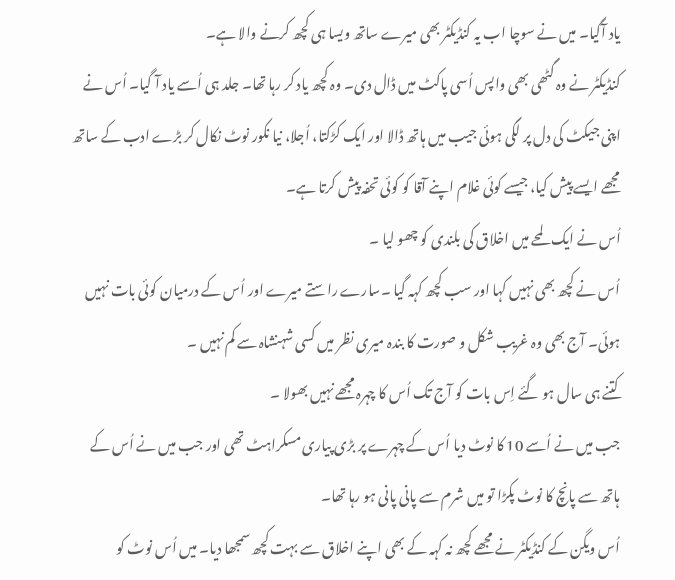یاد آگیا۔ میں نے سوچا اب یہ کنڈیکٹر بھی میرے ساتھ ویسا ہی کچھ کرنے والا ہے۔
کنڈیکٹر نے وہ گٹھی بھی واپس اُسی پاکٹ میں ڈال دی۔ وہ کچھ یاد کر رہا تھا۔ جلد ہی اُسے یاد آ گیا۔ اُس نے اپنی جیکٹ کی دل پر لگی ہوئی جیب میں ہاتھ ڈالا اور ایک کڑکتا، اُجلا، نیا نکور نوٹ نکال کر بڑے ادب کے ساتھ مجھے ایسے پیش کیا، جیسے کوئی غلام اپنے آقا کو کوئی تحفہ پیش کرتا ہے۔
اُس نے ایک لمحے میں اخلاق کی بلندی کو چھو لیا ۔
اُس نے کچھ بھی نہیں کہا اور سب کچھ کہہ گیا ۔سارے راستے میرے اور اُس کے درمیان کوئی بات نہیں ہوئی۔ آج بھی وہ غریب شکل و صورت کا بندہ میری نظر میں کسی شہنشاہ سے کم نہیں ۔
کتنے ہی سال ہو گئے اِس بات کو آج تک اُس کا چہرہ مجھے نہیں بھولا ۔
جب میں نے اُسے 10 کا نوٹ دیا اُس کے چہرے پر بڑی پیاری مسکراہٹ تھی اور جب میں نے اُس کے ہاتھ سے پانچ کا نوٹ پکڑا تو میں شرم سے پانی پانی ہو رہا تھا۔
اُس ویگن کے کنڈیکٹر نے مجھے کچھ نہ کہہ کے بھی اپنے اخلاق سے بہت کچھ سمجھا دیا۔ میں اُس نوٹ کو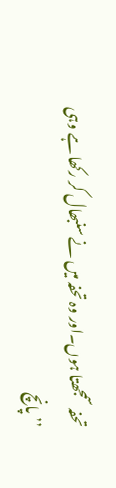تحفہ سمجھتا ہوں۔اور وہ تحفہ میں نے سنبھال کر رکھا ہے وہی
’’پانچ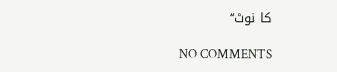کا نوٹ‘‘

NO COMMENTS